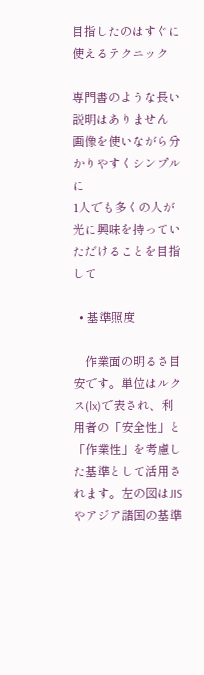目指したのはすぐに使えるテクニック

専門書のような長い説明はありません
画像を使いながら分かりやすくシンプルに
1人でも多くの人が光に興味を持っていただけることを目指して

  • 基準照度

    作業面の明るさ目安です。単位はルクス(lx)で表され、利用者の「安全性」と「作業性」を考慮した基準として活用されます。左の図はJISやアジア諸国の基準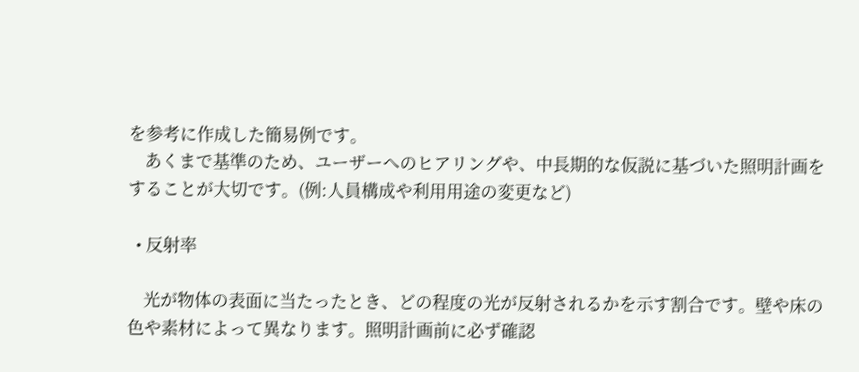を参考に作成した簡易例です。
    あくまで基準のため、ユーザーへのヒアリングや、中長期的な仮説に基づいた照明計画をすることが大切です。(例:人員構成や利用用途の変更など)

  • 反射率

    光が物体の表面に当たったとき、どの程度の光が反射されるかを示す割合です。壁や床の色や素材によって異なります。照明計画前に必ず確認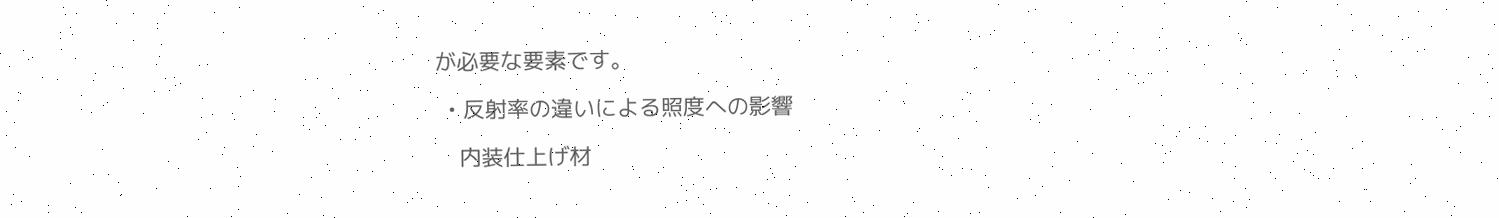が必要な要素です。

  • 反射率の違いによる照度への影響

    内装仕上げ材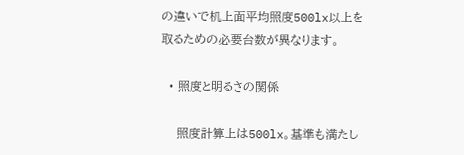の違いで机上面平均照度500lx以上を取るための必要台数が異なります。

  • 照度と明るさの関係

    照度計算上は500lx。基準も満たし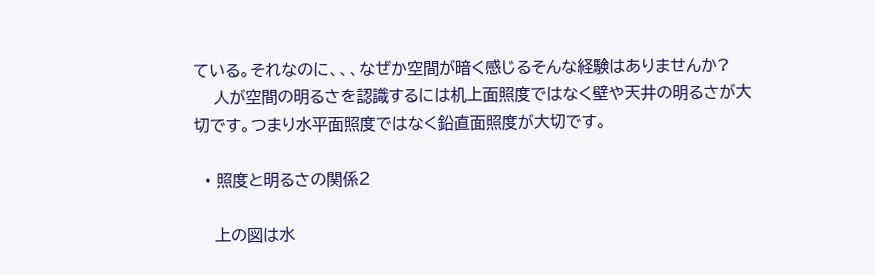ている。それなのに、、、なぜか空間が暗く感じるそんな経験はありませんか?
    人が空間の明るさを認識するには机上面照度ではなく壁や天井の明るさが大切です。つまり水平面照度ではなく鉛直面照度が大切です。

  • 照度と明るさの関係2

    上の図は水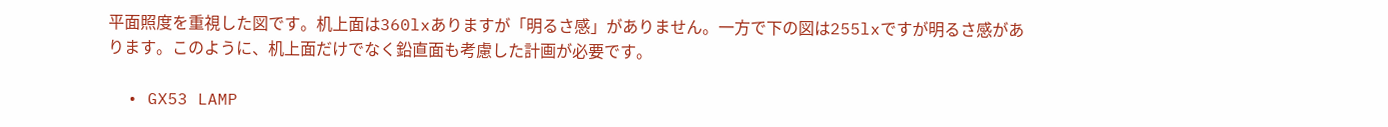平面照度を重視した図です。机上面は360lxありますが「明るさ感」がありません。一方で下の図は255lxですが明るさ感があります。このように、机上面だけでなく鉛直面も考慮した計画が必要です。

  • GX53 LAMP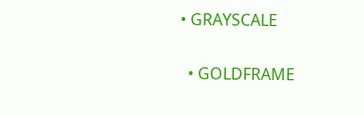• GRAYSCALE

  • GOLDFRAME